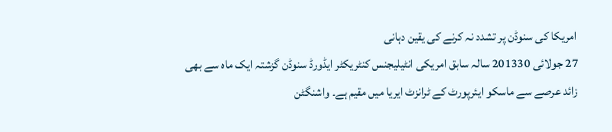امریکا کی سنوڈن پر تشدد نہ کرنے کی یقین دہانی
27 جولائی 201330 سالہ سابق امریکی انٹیلیجنس کنٹریکٹر ایڈورڈ سنوڈن گزشتہ ایک ماہ سے بھی زائد عرصے سے ماسکو ایئرپورٹ کے ٹرانزٹ ایریا میں مقیم ہے۔ واشنگٹن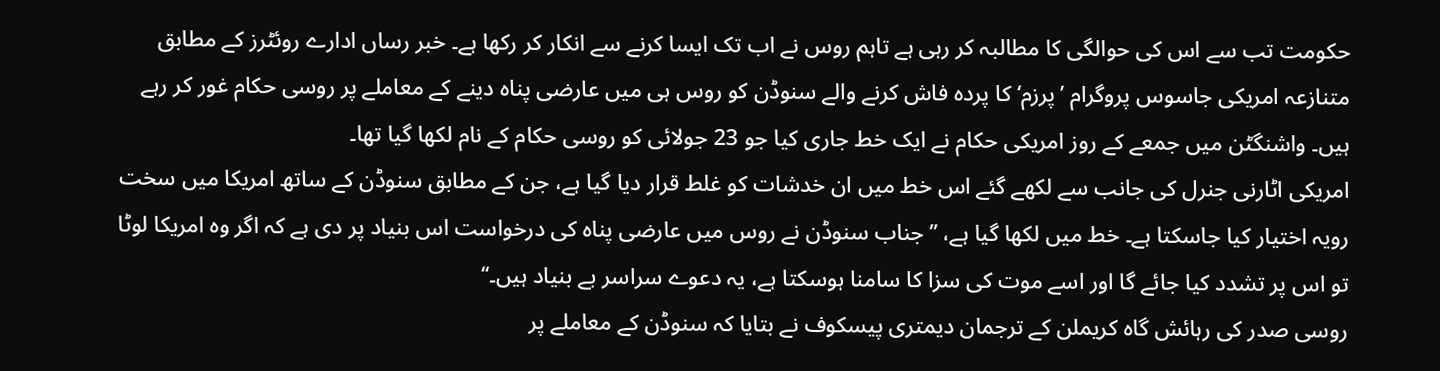حکومت تب سے اس کی حوالگی کا مطالبہ کر رہی ہے تاہم روس نے اب تک ایسا کرنے سے انکار کر رکھا ہے۔ خبر رساں ادارے روئٹرز کے مطابق متنازعہ امریکی جاسوس پروگرام ’پرزم‘ کا پردہ فاش کرنے والے سنوڈن کو روس ہی میں عارضی پناہ دینے کے معاملے پر روسی حکام غور کر رہے ہیں۔ واشنگٹن میں جمعے کے روز امریکی حکام نے ایک خط جاری کیا جو 23 جولائی کو روسی حکام کے نام لکھا گیا تھا۔
امریکی اٹارنی جنرل کی جانب سے لکھے گئے اس خط میں ان خدشات کو غلط قرار دیا گیا ہے، جن کے مطابق سنوڈن کے ساتھ امریکا میں سخت رویہ اختیار کیا جاسکتا ہے۔ خط میں لکھا گیا ہے، ’’جناب سنوڈن نے روس میں عارضی پناہ کی درخواست اس بنیاد پر دی ہے کہ اگر وہ امریکا لوٹا تو اس پر تشدد کیا جائے گا اور اسے موت کی سزا کا سامنا ہوسکتا ہے، یہ دعوے سراسر بے بنیاد ہیں۔‘‘
روسی صدر کی رہائش گاہ کریملن کے ترجمان دیمتری پیسکوف نے بتایا کہ سنوڈن کے معاملے پر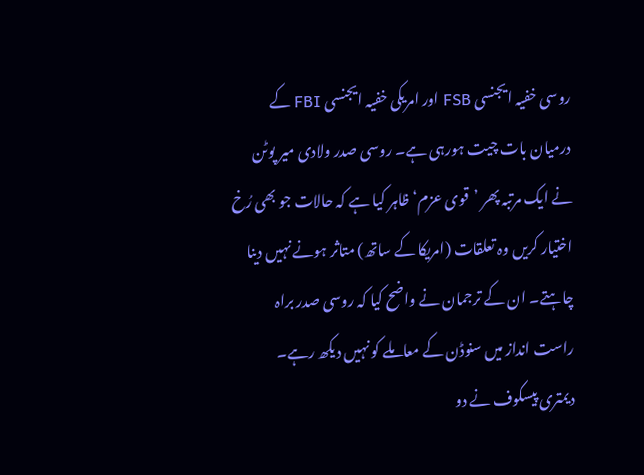روسی خفیہ ایجنسی FSB اور امریکی خفیہ ایجنسی FBI کے درمیان بات چیت ہورہی ہے۔ روسی صدر ولادی میر پوٹن نے ایک مرتبہ پھر ’قوی عزم‘ ظاہر کیا ہے کہ حالات جو بھی رُخ اختیار کریں وہ تعلقات (امریکا کے ساتھ) متاثر ہونے نہیں دینا چاہتے۔ ان کے ترجمان نے واضح کیا کہ روسی صدر براہ راست انداز میں سنوڈن کے معاملے کو نہیں دیکھ رہے۔
دیمتری پیسکوف نے دو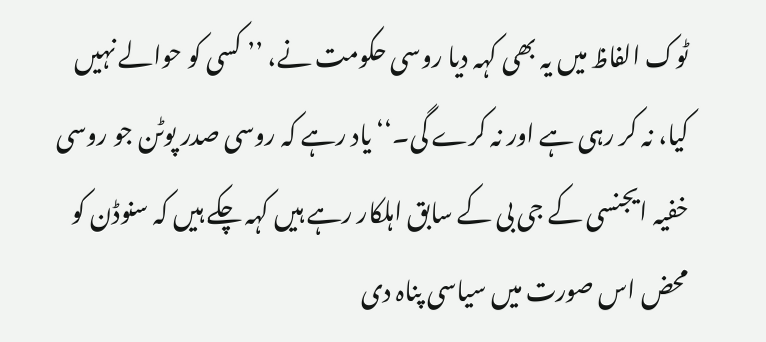ٹوک الفاظ میں یہ بھی کہہ دیا روسی حکومت نے، ’’ کسی کو حوالے نہیں کیا، نہ کر رہی ہے اور نہ کرے گی۔‘‘ یاد رہے کہ روسی صدر پوٹن جو روسی خفیہ ایجنسی کے جی بی کے سابق اہلکار رہے ہیں کہہ چکے ہیں کہ سنوڈن کو محض اس صورت میں سیاسی پناہ دی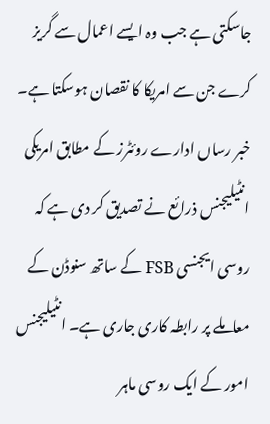جاسکتی ہے جب وہ ایسے اعمال سے گریز کرے جن سے امریکا کا نقصان ہوسکتا ہے۔
خبر رساں ادارے روئٹرز کے مطابق امریکی انٹیلیجنس ذرائع نے تصدیق کر دی ہے کہ روسی ایجنسی FSB کے ساتھ سنوڈن کے معاملے پر رابطہ کاری جاری ہے۔ انٹیلیجنس امور کے ایک روسی ماہر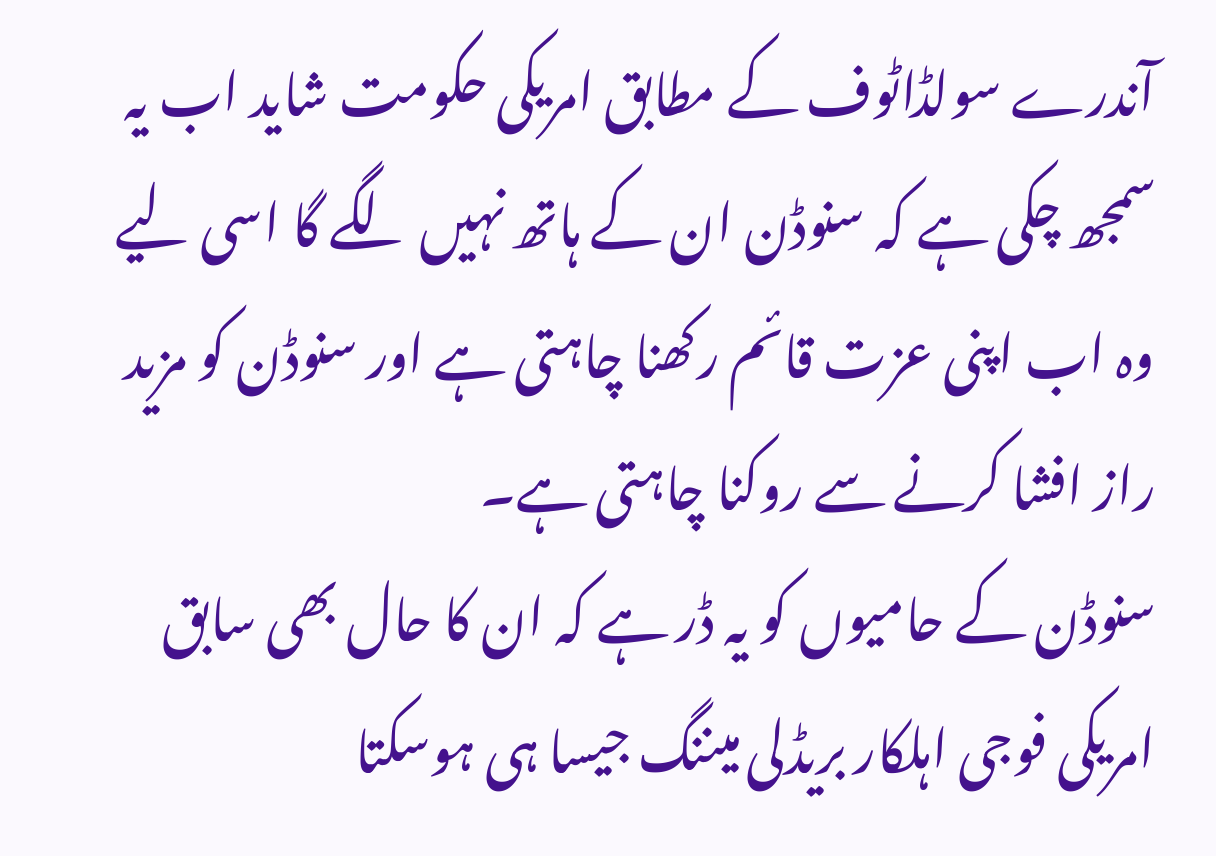آندرے سولڈاٹوف کے مطابق امریکی حکومت شاید اب یہ سمجھ چکی ہے کہ سنوڈن ان کے ہاتھ نہیں لگے گا اسی لیے وہ اب اپنی عزت قائم رکھنا چاہتی ہے اور سنوڈن کو مزید راز افشا کرنے سے روکنا چاہتی ہے۔
سنوڈن کے حامیوں کو یہ ڈر ہے کہ ان کا حال بھی سابق امریکی فوجی اہلکار بریڈلی میننگ جیسا ہی ہوسکتا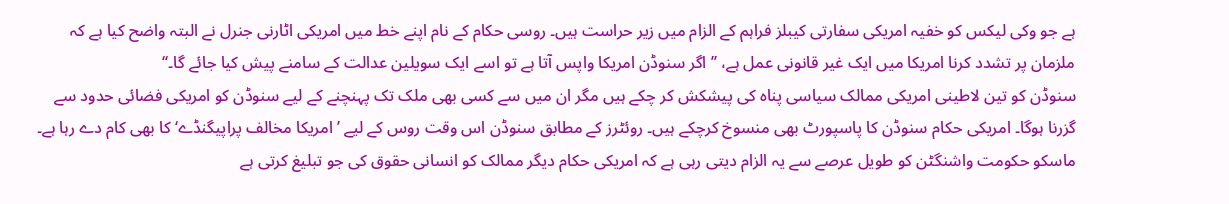ہے جو وکی لیکس کو خفیہ امریکی سفارتی کیبلز فراہم کے الزام میں زیر حراست ہیں۔ روسی حکام کے نام اپنے خط میں امریکی اٹارنی جنرل نے البتہ واضح کیا ہے کہ ملزمان پر تشدد کرنا امریکا میں ایک غیر قانونی عمل ہے، ’’ اگر سنوڈن امریکا واپس آتا ہے تو اسے ایک سویلین عدالت کے سامنے پیش کیا جائے گا۔‘‘
سنوڈن کو تین لاطینی امریکی ممالک سیاسی پناہ کی پیشکش کر چکے ہیں مگر ان میں سے کسی بھی ملک تک پہنچنے کے لیے سنوڈن کو امریکی فضائی حدود سے گزرنا ہوگا۔ امریکی حکام سنوڈن کا پاسپورٹ بھی منسوخ کرچکے ہیں۔ روئٹرز کے مطابق سنوڈن اس وقت روس کے لیے ’امریکا مخالف پراپیگنڈے‘ کا بھی کام دے رہا ہے۔ ماسکو حکومت واشنگٹن کو طویل عرصے سے یہ الزام دیتی رہی ہے کہ امریکی حکام دیگر ممالک کو انسانی حقوق کی جو تبلیغ کرتی ہے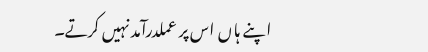اپنے ہاں اس پر عملدرآمد نہیں کرتے۔